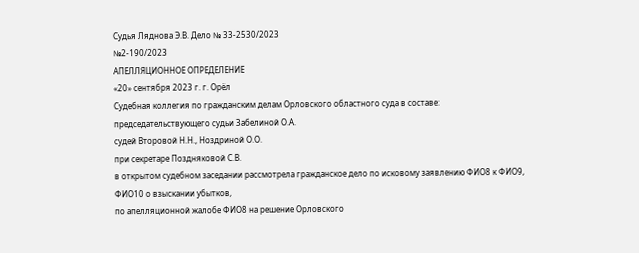Судья Ляднова Э.В. Дело № 33-2530/2023
№2-190/2023
АПЕЛЛЯЦИОННОЕ ОПРЕДЕЛЕНИЕ
«20» сентября 2023 г. г. Орёл
Судебная коллегия по гражданским делам Орловского областного суда в составе:
председательствующего судьи Забелиной О.А.
судей Второвой Н.Н., Ноздриной О.О.
при секретаре Поздняковой С.В.
в открытом судебном заседании рассмотрела гражданское дело по исковому заявлению ФИО8 к ФИО9, ФИО10 о взыскании убытков,
по апелляционной жалобе ФИО8 на решение Орловского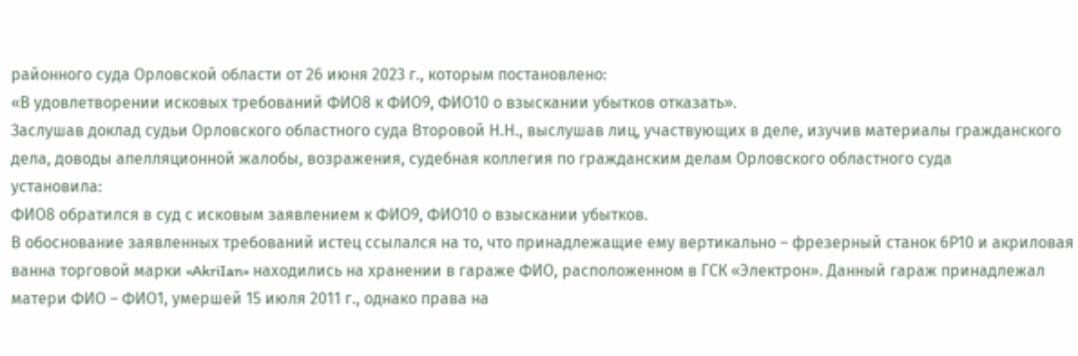районного суда Орловской области от 26 июня 2023 г., которым постановлено:
«В удовлетворении исковых требований ФИО8 к ФИО9, ФИО10 о взыскании убытков отказать».
Заслушав доклад судьи Орловского областного суда Второвой Н.Н., выслушав лиц, участвующих в деле, изучив материалы гражданского дела, доводы апелляционной жалобы, возражения, судебная коллегия по гражданским делам Орловского областного суда
установила:
ФИО8 обратился в суд с исковым заявлением к ФИО9, ФИО10 о взыскании убытков.
В обоснование заявленных требований истец ссылался на то, что принадлежащие ему вертикально – фрезерный станок 6Р10 и акриловая ванна торговой марки «AkriIan» находились на хранении в гараже ФИО, расположенном в ГСК «Электрон». Данный гараж принадлежал матери ФИО – ФИО1, умершей 15 июля 2011 г., однако права на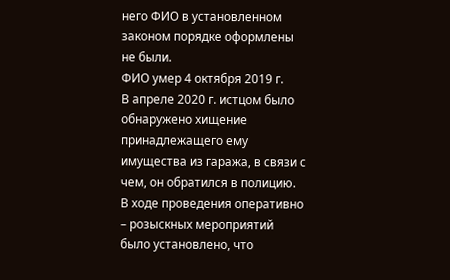него ФИО в установленном законом порядке оформлены не были.
ФИО умер 4 октября 2019 г.
В апреле 2020 г. истцом было обнаружено хищение принадлежащего ему имущества из гаража, в связи с чем, он обратился в полицию. В ходе проведения оперативно – розыскных мероприятий было установлено, что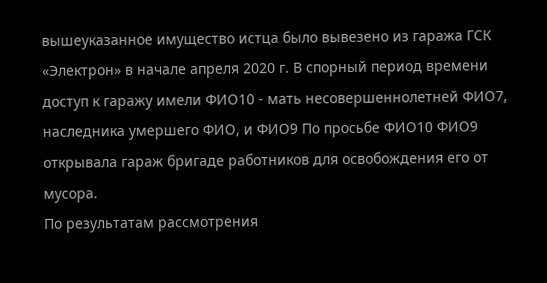вышеуказанное имущество истца было вывезено из гаража ГСК «Электрон» в начале апреля 2020 г. В спорный период времени доступ к гаражу имели ФИО10 - мать несовершеннолетней ФИО7, наследника умершего ФИО, и ФИО9 По просьбе ФИО10 ФИО9 открывала гараж бригаде работников для освобождения его от мусора.
По результатам рассмотрения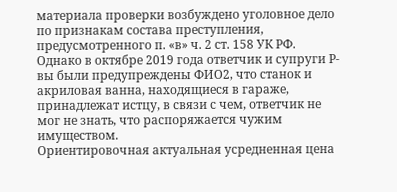материала проверки возбуждено уголовное дело по признакам состава преступления, предусмотренного п. «в» ч. 2 ст. 158 УК РФ.
Однако в октябре 2019 года ответчик и супруги Р-вы были предупреждены ФИО2, что станок и акриловая ванна, находящиеся в гараже, принадлежат истцу, в связи с чем, ответчик не мог не знать, что распоряжается чужим имуществом.
Ориентировочная актуальная усредненная цена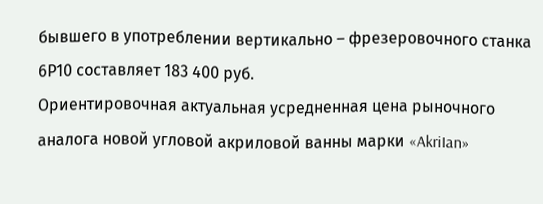бывшего в употреблении вертикально – фрезеровочного станка 6Р10 составляет 183 400 руб.
Ориентировочная актуальная усредненная цена рыночного аналога новой угловой акриловой ванны марки «AkriIan»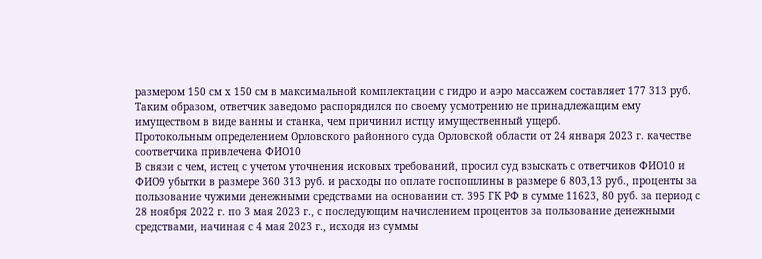размером 150 см х 150 см в максимальной комплектации с гидро и аэро массажем составляет 177 313 руб.
Таким образом, ответчик заведомо распорядился по своему усмотрению не принадлежащим ему имуществом в виде ванны и станка, чем причинил истцу имущественный ущерб.
Протокольным определением Орловского районного суда Орловской области от 24 января 2023 г. качестве соответчика привлечена ФИО10
В связи с чем, истец с учетом уточнения исковых требований, просил суд взыскать с ответчиков ФИО10 и ФИО9 убытки в размере 360 313 руб. и расходы по оплате госпошлины в размере 6 803,13 руб., проценты за пользование чужими денежными средствами на основании ст. 395 ГК РФ в сумме 11623, 80 руб. за период с 28 ноября 2022 г. по 3 мая 2023 г., с последующим начислением процентов за пользование денежными средствами, начиная с 4 мая 2023 г., исходя из суммы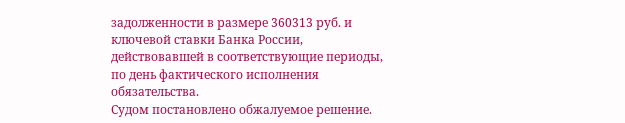задолженности в размере 360313 руб. и ключевой ставки Банка России, действовавшей в соответствующие периоды, по день фактического исполнения обязательства.
Судом постановлено обжалуемое решение.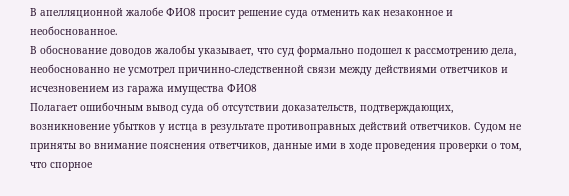В апелляционной жалобе ФИО8 просит решение суда отменить как незаконное и необоснованное.
В обоснование доводов жалобы указывает, что суд формально подошел к рассмотрению дела, необоснованно не усмотрел причинно-следственной связи между действиями ответчиков и исчезновением из гаража имущества ФИО8
Полагает ошибочным вывод суда об отсутствии доказательств, подтверждающих, возникновение убытков у истца в результате противоправных действий ответчиков. Судом не приняты во внимание пояснения ответчиков, данные ими в ходе проведения проверки о том, что спорное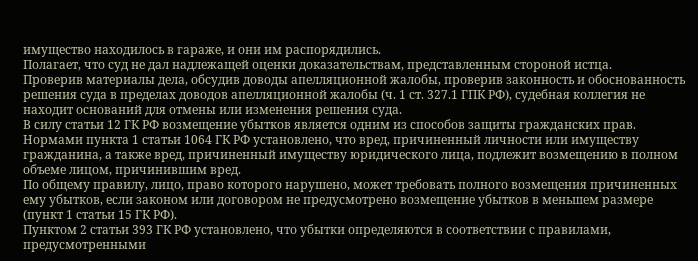имущество находилось в гараже, и они им распорядились.
Полагает, что суд не дал надлежащей оценки доказательствам, представленным стороной истца.
Проверив материалы дела, обсудив доводы апелляционной жалобы, проверив законность и обоснованность решения суда в пределах доводов апелляционной жалобы (ч. 1 ст. 327.1 ГПК РФ), судебная коллегия не находит оснований для отмены или изменения решения суда.
В силу статьи 12 ГК РФ возмещение убытков является одним из способов защиты гражданских прав.
Нормами пункта 1 статьи 1064 ГК РФ установлено, что вред, причиненный личности или имуществу гражданина, а также вред, причиненный имуществу юридического лица, подлежит возмещению в полном объеме лицом, причинившим вред.
По общему правилу, лицо, право которого нарушено, может требовать полного возмещения причиненных ему убытков, если законом или договором не предусмотрено возмещение убытков в меньшем размере (пункт 1 статьи 15 ГК РФ).
Пунктом 2 статьи 393 ГК РФ установлено, что убытки определяются в соответствии с правилами, предусмотренными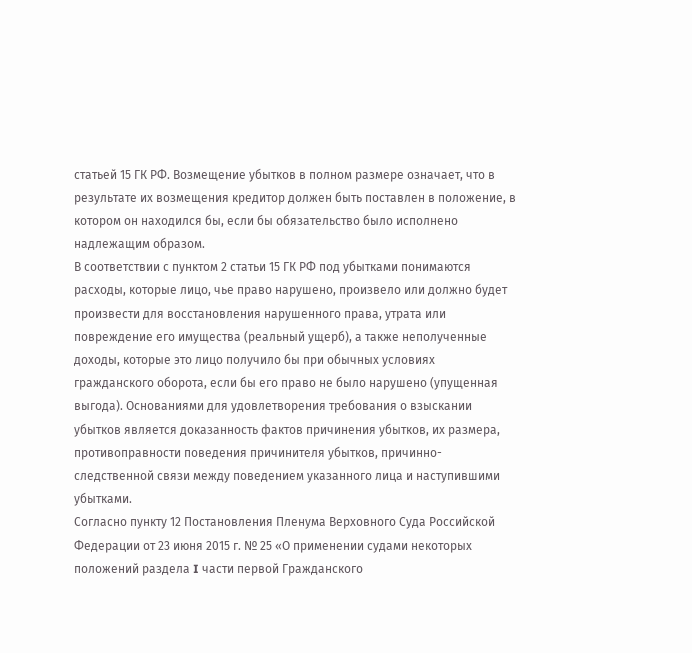статьей 15 ГК РФ. Возмещение убытков в полном размере означает, что в результате их возмещения кредитор должен быть поставлен в положение, в котором он находился бы, если бы обязательство было исполнено надлежащим образом.
В соответствии с пунктом 2 статьи 15 ГК РФ под убытками понимаются расходы, которые лицо, чье право нарушено, произвело или должно будет произвести для восстановления нарушенного права, утрата или повреждение его имущества (реальный ущерб), а также неполученные доходы, которые это лицо получило бы при обычных условиях гражданского оборота, если бы его право не было нарушено (упущенная выгода). Основаниями для удовлетворения требования о взыскании убытков является доказанность фактов причинения убытков, их размера, противоправности поведения причинителя убытков, причинно-следственной связи между поведением указанного лица и наступившими убытками.
Согласно пункту 12 Постановления Пленума Верховного Суда Российской Федерации от 23 июня 2015 г. № 25 «О применении судами некоторых положений раздела I части первой Гражданского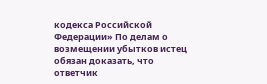кодекса Российской Федерации» По делам о возмещении убытков истец обязан доказать, что ответчик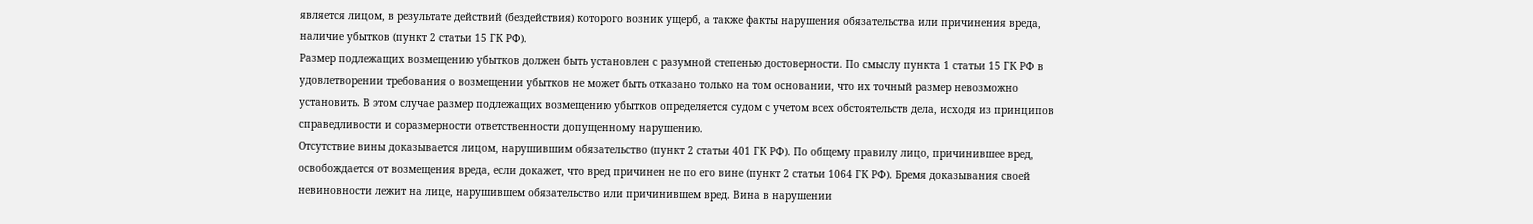является лицом, в результате действий (бездействия) которого возник ущерб, а также факты нарушения обязательства или причинения вреда, наличие убытков (пункт 2 статьи 15 ГК РФ).
Размер подлежащих возмещению убытков должен быть установлен с разумной степенью достоверности. По смыслу пункта 1 статьи 15 ГК РФ в удовлетворении требования о возмещении убытков не может быть отказано только на том основании, что их точный размер невозможно установить. В этом случае размер подлежащих возмещению убытков определяется судом с учетом всех обстоятельств дела, исходя из принципов справедливости и соразмерности ответственности допущенному нарушению.
Отсутствие вины доказывается лицом, нарушившим обязательство (пункт 2 статьи 401 ГК РФ). По общему правилу лицо, причинившее вред, освобождается от возмещения вреда, если докажет, что вред причинен не по его вине (пункт 2 статьи 1064 ГК РФ). Бремя доказывания своей невиновности лежит на лице, нарушившем обязательство или причинившем вред. Вина в нарушении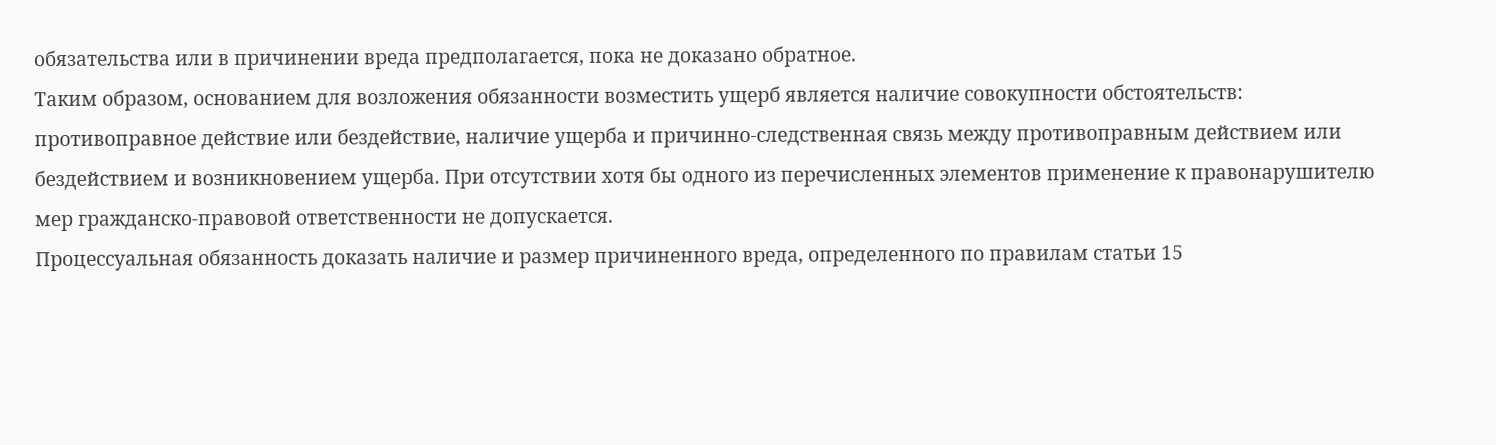обязательства или в причинении вреда предполагается, пока не доказано обратное.
Таким образом, основанием для возложения обязанности возместить ущерб является наличие совокупности обстоятельств: противоправное действие или бездействие, наличие ущерба и причинно-следственная связь между противоправным действием или бездействием и возникновением ущерба. При отсутствии хотя бы одного из перечисленных элементов применение к правонарушителю мер гражданско-правовой ответственности не допускается.
Процессуальная обязанность доказать наличие и размер причиненного вреда, определенного по правилам статьи 15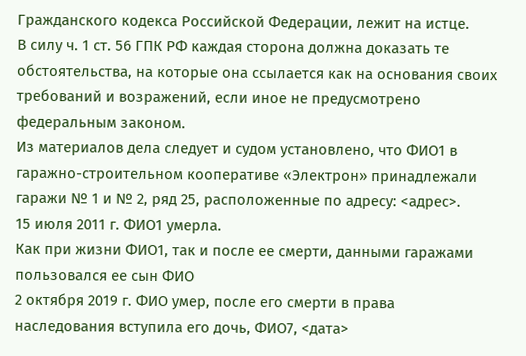Гражданского кодекса Российской Федерации, лежит на истце.
В силу ч. 1 ст. 56 ГПК РФ каждая сторона должна доказать те обстоятельства, на которые она ссылается как на основания своих требований и возражений, если иное не предусмотрено федеральным законом.
Из материалов дела следует и судом установлено, что ФИО1 в гаражно-строительном кооперативе «Электрон» принадлежали гаражи № 1 и № 2, ряд 25, расположенные по адресу: <адрес>.
15 июля 2011 г. ФИО1 умерла.
Как при жизни ФИО1, так и после ее смерти, данными гаражами пользовался ее сын ФИО
2 октября 2019 г. ФИО умер, после его смерти в права наследования вступила его дочь, ФИО7, <дата>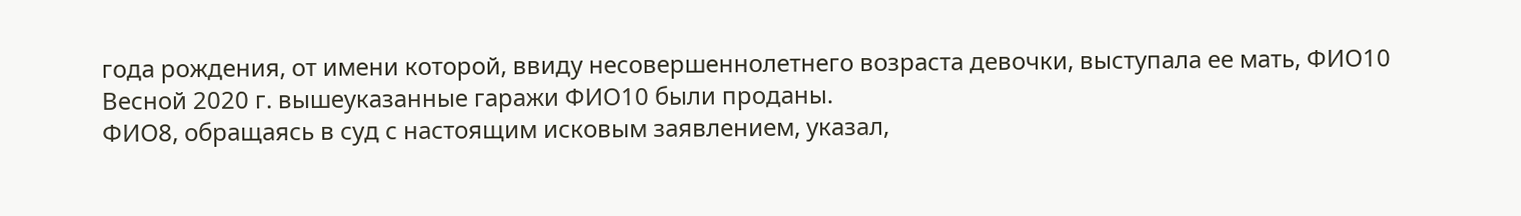года рождения, от имени которой, ввиду несовершеннолетнего возраста девочки, выступала ее мать, ФИО10
Весной 2020 г. вышеуказанные гаражи ФИО10 были проданы.
ФИО8, обращаясь в суд с настоящим исковым заявлением, указал,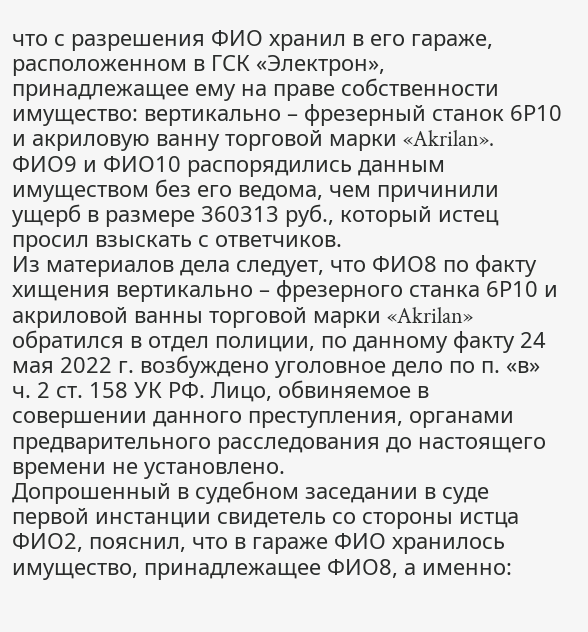что с разрешения ФИО хранил в его гараже, расположенном в ГСК «Электрон», принадлежащее ему на праве собственности имущество: вертикально – фрезерный станок 6Р10 и акриловую ванну торговой марки «Akrilan». ФИО9 и ФИО10 распорядились данным имуществом без его ведома, чем причинили ущерб в размере 360313 руб., который истец просил взыскать с ответчиков.
Из материалов дела следует, что ФИО8 по факту хищения вертикально – фрезерного станка 6Р10 и акриловой ванны торговой марки «Akrilan» обратился в отдел полиции, по данному факту 24 мая 2022 г. возбуждено уголовное дело по п. «в» ч. 2 ст. 158 УК РФ. Лицо, обвиняемое в совершении данного преступления, органами предварительного расследования до настоящего времени не установлено.
Допрошенный в судебном заседании в суде первой инстанции свидетель со стороны истца ФИО2, пояснил, что в гараже ФИО хранилось имущество, принадлежащее ФИО8, а именно: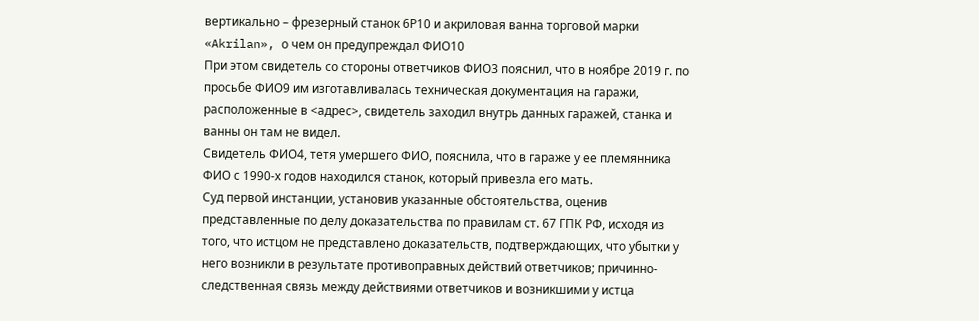вертикально – фрезерный станок 6Р10 и акриловая ванна торговой марки «Akrilan», о чем он предупреждал ФИО10
При этом свидетель со стороны ответчиков ФИО3 пояснил, что в ноябре 2019 г. по просьбе ФИО9 им изготавливалась техническая документация на гаражи, расположенные в <адрес>, свидетель заходил внутрь данных гаражей, станка и ванны он там не видел.
Свидетель ФИО4, тетя умершего ФИО, пояснила, что в гараже у ее племянника ФИО с 1990-х годов находился станок, который привезла его мать.
Суд первой инстанции, установив указанные обстоятельства, оценив представленные по делу доказательства по правилам ст. 67 ГПК РФ, исходя из того, что истцом не представлено доказательств, подтверждающих, что убытки у него возникли в результате противоправных действий ответчиков; причинно-следственная связь между действиями ответчиков и возникшими у истца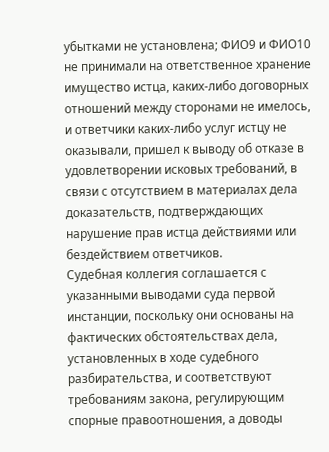убытками не установлена; ФИО9 и ФИО10 не принимали на ответственное хранение имущество истца, каких-либо договорных отношений между сторонами не имелось, и ответчики каких-либо услуг истцу не оказывали, пришел к выводу об отказе в удовлетворении исковых требований, в связи с отсутствием в материалах дела доказательств, подтверждающих нарушение прав истца действиями или бездействием ответчиков.
Судебная коллегия соглашается с указанными выводами суда первой инстанции, поскольку они основаны на фактических обстоятельствах дела, установленных в ходе судебного разбирательства, и соответствуют требованиям закона, регулирующим спорные правоотношения, а доводы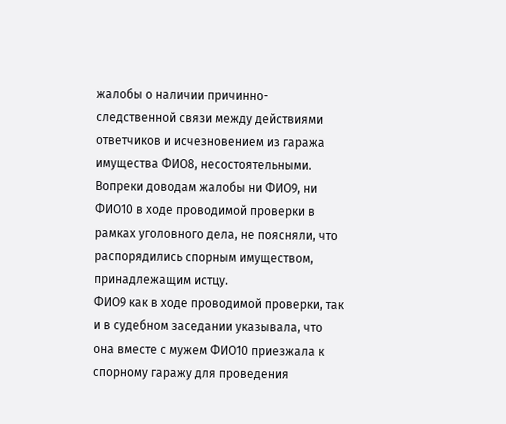жалобы о наличии причинно-следственной связи между действиями ответчиков и исчезновением из гаража имущества ФИО8, несостоятельными.
Вопреки доводам жалобы ни ФИО9, ни ФИО10 в ходе проводимой проверки в рамках уголовного дела, не поясняли, что распорядились спорным имуществом, принадлежащим истцу.
ФИО9 как в ходе проводимой проверки, так и в судебном заседании указывала, что она вместе с мужем ФИО10 приезжала к спорному гаражу для проведения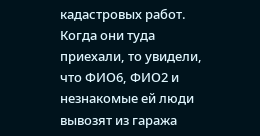кадастровых работ. Когда они туда приехали, то увидели, что ФИО6, ФИО2 и незнакомые ей люди вывозят из гаража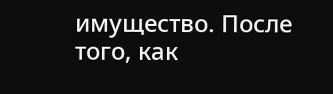имущество. После того, как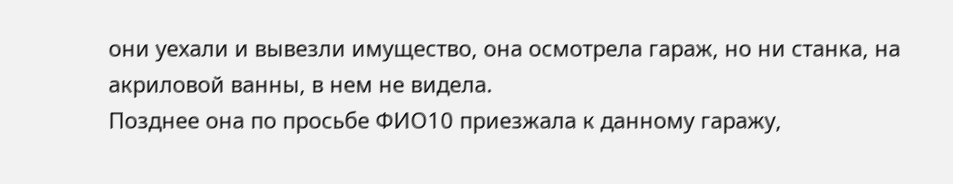они уехали и вывезли имущество, она осмотрела гараж, но ни станка, на акриловой ванны, в нем не видела.
Позднее она по просьбе ФИО10 приезжала к данному гаражу,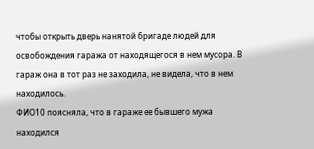чтобы открыть дверь нанятой бригаде людей для освобождения гаража от находящегося в нем мусора. В гараж она в тот раз не заходила, не видела, что в нем находилось.
ФИО10 поясняла, что в гараже ее бывшего мужа находился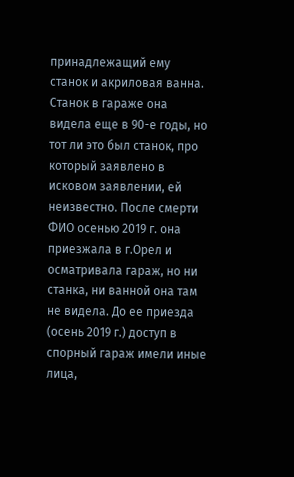принадлежащий ему станок и акриловая ванна. Станок в гараже она видела еще в 90-е годы, но тот ли это был станок, про который заявлено в исковом заявлении, ей неизвестно. После смерти ФИО осенью 2019 г. она приезжала в г.Орел и осматривала гараж, но ни станка, ни ванной она там не видела. До ее приезда (осень 2019 г.) доступ в спорный гараж имели иные лица,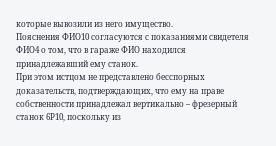которые вывозили из него имущество.
Пояснения ФИО10 согласуются с показаниями свидетеля ФИО4 о том, что в гараже ФИО находился принадлежавший ему станок.
При этом истцом не представлено бесспорных доказательств, подтверждающих, что ему на праве собственности принадлежал вертикально – фрезерный станок 6Р10, поскольку из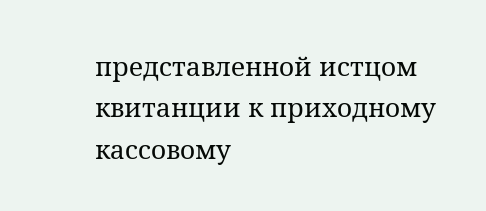представленной истцом квитанции к приходному кассовому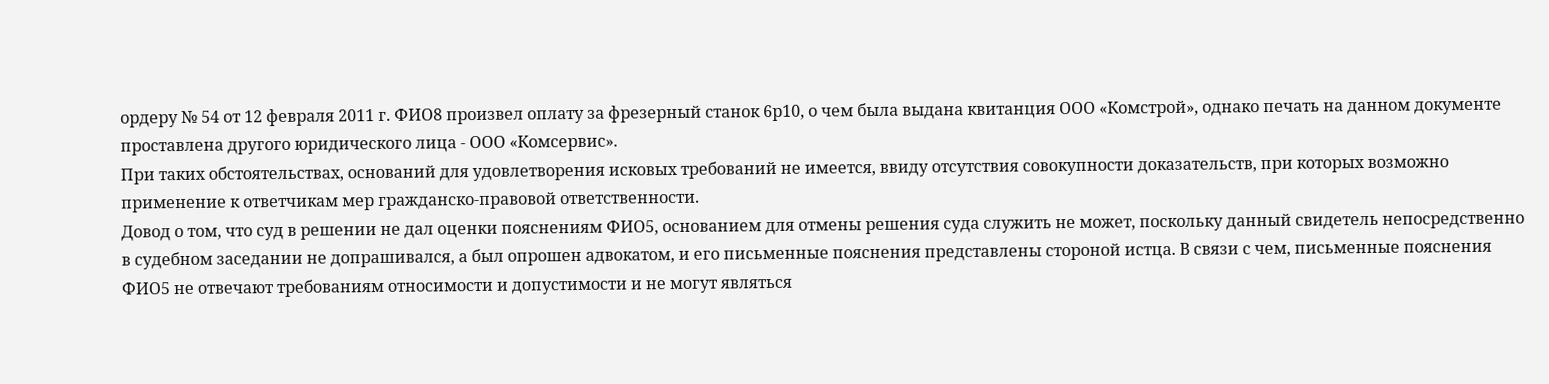ордеру № 54 от 12 февраля 2011 г. ФИО8 произвел оплату за фрезерный станок 6р10, о чем была выдана квитанция ООО «Комстрой», однако печать на данном документе проставлена другого юридического лица - ООО «Комсервис».
При таких обстоятельствах, оснований для удовлетворения исковых требований не имеется, ввиду отсутствия совокупности доказательств, при которых возможно применение к ответчикам мер гражданско-правовой ответственности.
Довод о том, что суд в решении не дал оценки пояснениям ФИО5, основанием для отмены решения суда служить не может, поскольку данный свидетель непосредственно в судебном заседании не допрашивался, а был опрошен адвокатом, и его письменные пояснения представлены стороной истца. В связи с чем, письменные пояснения ФИО5 не отвечают требованиям относимости и допустимости и не могут являться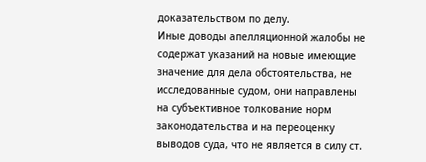доказательством по делу.
Иные доводы апелляционной жалобы не содержат указаний на новые имеющие значение для дела обстоятельства, не исследованные судом, они направлены на субъективное толкование норм законодательства и на переоценку выводов суда, что не является в силу ст.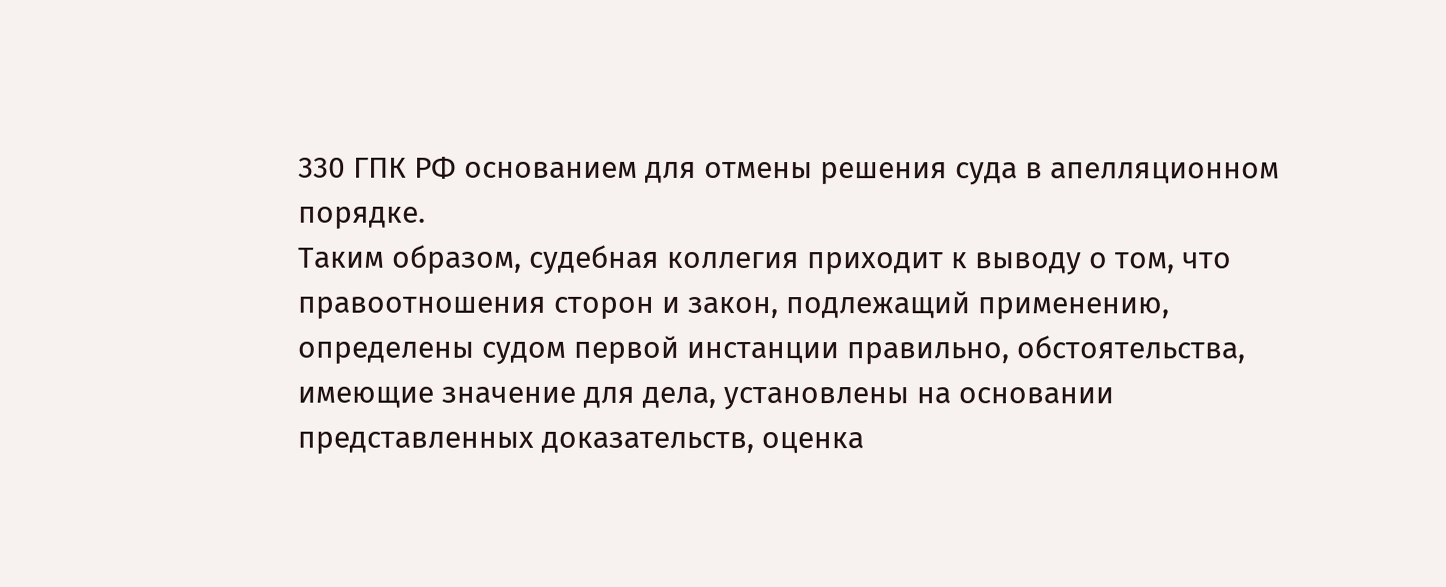330 ГПК РФ основанием для отмены решения суда в апелляционном порядке.
Таким образом, судебная коллегия приходит к выводу о том, что правоотношения сторон и закон, подлежащий применению, определены судом первой инстанции правильно, обстоятельства, имеющие значение для дела, установлены на основании представленных доказательств, оценка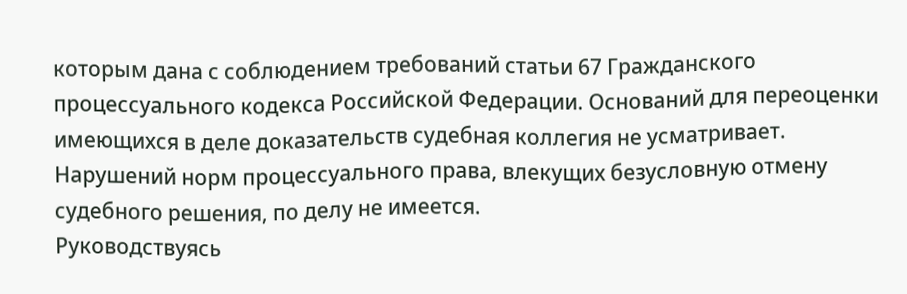которым дана с соблюдением требований статьи 67 Гражданского процессуального кодекса Российской Федерации. Оснований для переоценки имеющихся в деле доказательств судебная коллегия не усматривает.
Нарушений норм процессуального права, влекущих безусловную отмену судебного решения, по делу не имеется.
Руководствуясь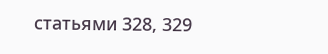статьями 328, 329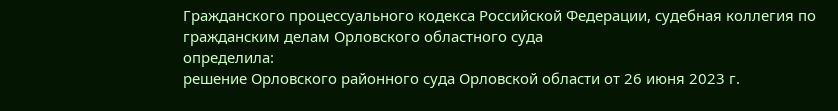Гражданского процессуального кодекса Российской Федерации, судебная коллегия по гражданским делам Орловского областного суда
определила:
решение Орловского районного суда Орловской области от 26 июня 2023 г.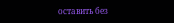оставить без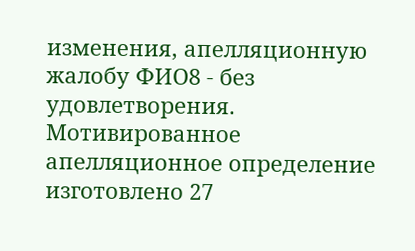изменения, апелляционную жалобу ФИО8 - без удовлетворения.
Мотивированное апелляционное определение изготовлено 27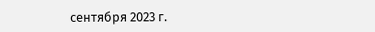сентября 2023 г.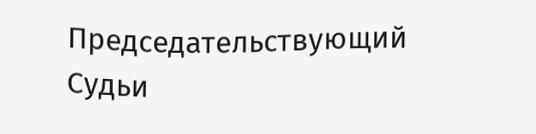Председательствующий
Судьи